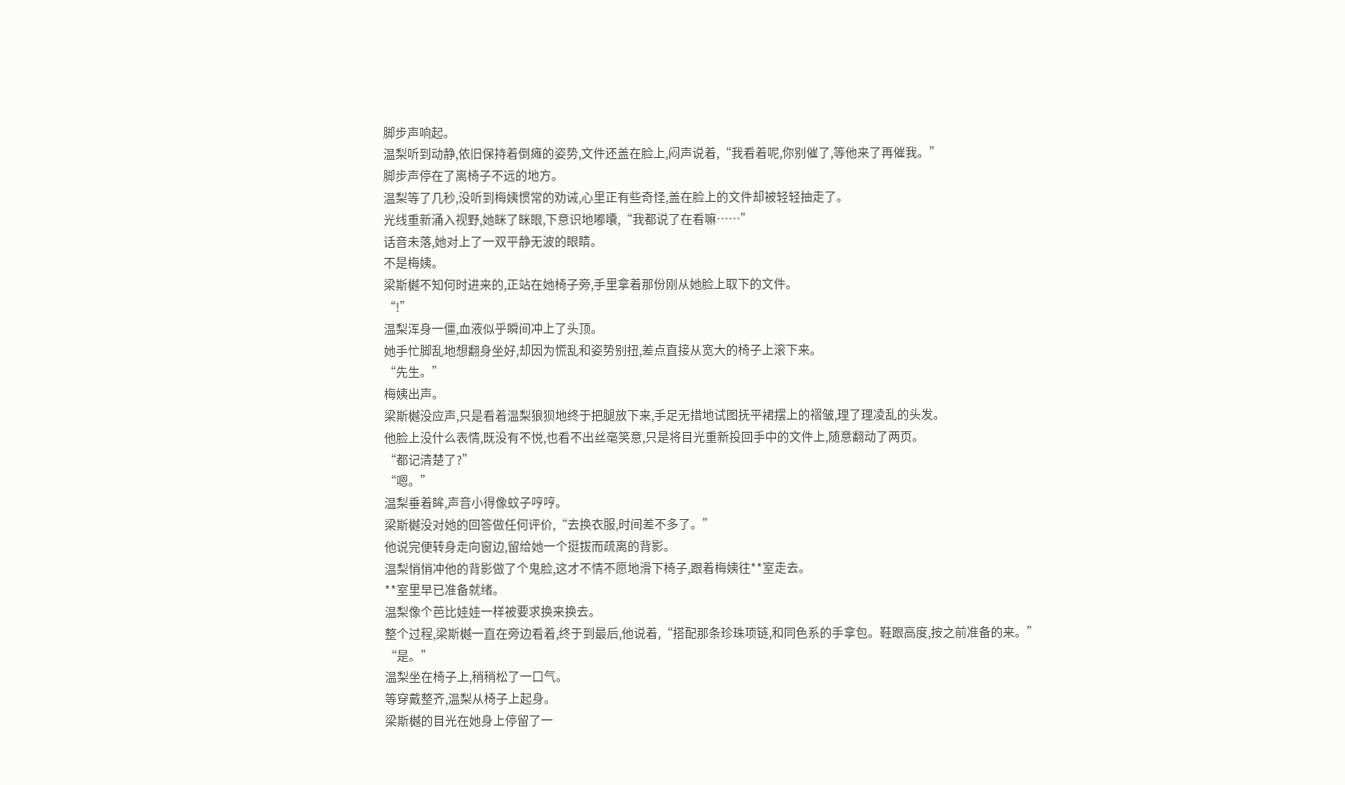脚步声响起。
温梨听到动静,依旧保持着倒瘫的姿势,文件还盖在脸上,闷声说着,“我看着呢,你别催了,等他来了再催我。”
脚步声停在了离椅子不远的地方。
温梨等了几秒,没听到梅姨惯常的劝诫,心里正有些奇怪,盖在脸上的文件却被轻轻抽走了。
光线重新涌入视野,她眯了眯眼,下意识地嘟囔,“我都说了在看嘛……”
话音未落,她对上了一双平静无波的眼睛。
不是梅姨。
梁斯樾不知何时进来的,正站在她椅子旁,手里拿着那份刚从她脸上取下的文件。
“!”
温梨浑身一僵,血液似乎瞬间冲上了头顶。
她手忙脚乱地想翻身坐好,却因为慌乱和姿势别扭,差点直接从宽大的椅子上滚下来。
“先生。”
梅姨出声。
梁斯樾没应声,只是看着温梨狼狈地终于把腿放下来,手足无措地试图抚平裙摆上的褶皱,理了理凌乱的头发。
他脸上没什么表情,既没有不悦,也看不出丝毫笑意,只是将目光重新投回手中的文件上,随意翻动了两页。
“都记清楚了?”
“嗯。”
温梨垂着眸,声音小得像蚊子哼哼。
梁斯樾没对她的回答做任何评价,“去换衣服,时间差不多了。”
他说完便转身走向窗边,留给她一个挺拔而疏离的背影。
温梨悄悄冲他的背影做了个鬼脸,这才不情不愿地滑下椅子,跟着梅姨往**室走去。
**室里早已准备就绪。
温梨像个芭比娃娃一样被要求换来换去。
整个过程,梁斯樾一直在旁边看着,终于到最后,他说着,“搭配那条珍珠项链,和同色系的手拿包。鞋跟高度,按之前准备的来。”
“是。”
温梨坐在椅子上,稍稍松了一口气。
等穿戴整齐,温梨从椅子上起身。
梁斯樾的目光在她身上停留了一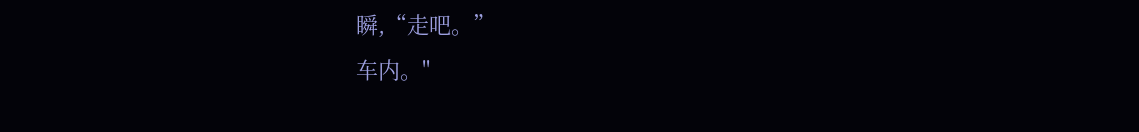瞬,“走吧。”
车内。"